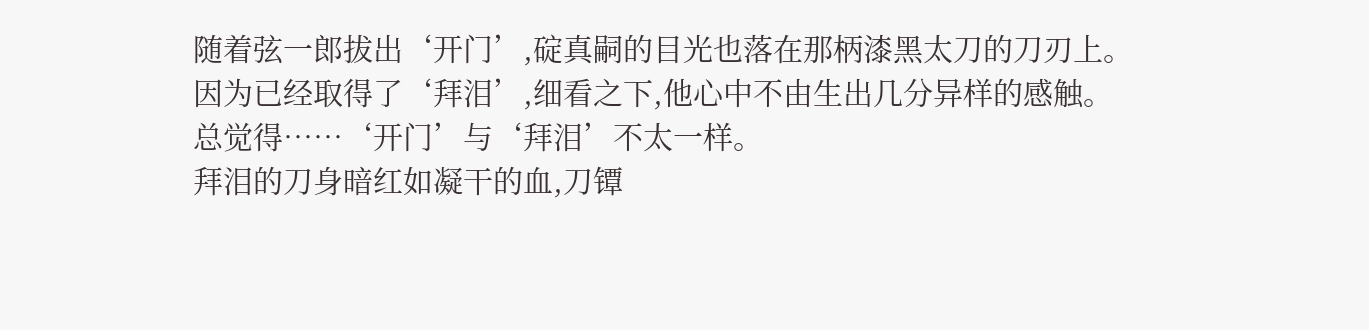随着弦一郎拔出‘开门’,碇真嗣的目光也落在那柄漆黑太刀的刀刃上。
因为已经取得了‘拜泪’,细看之下,他心中不由生出几分异样的感触。
总觉得……‘开门’与‘拜泪’不太一样。
拜泪的刀身暗红如凝干的血,刀镡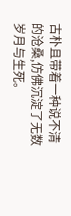古朴且带着一种说不清的沧桑,仿佛沉淀了无数岁月与生死。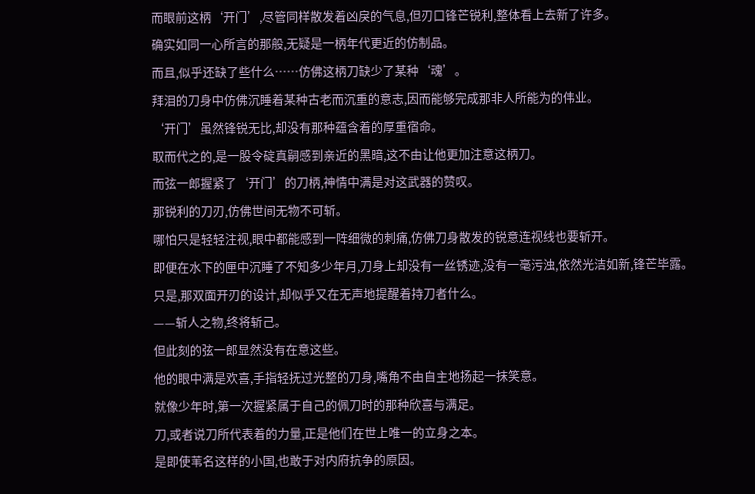而眼前这柄‘开门’,尽管同样散发着凶戾的气息,但刃口锋芒锐利,整体看上去新了许多。
确实如同一心所言的那般,无疑是一柄年代更近的仿制品。
而且,似乎还缺了些什么……仿佛这柄刀缺少了某种‘魂’。
拜泪的刀身中仿佛沉睡着某种古老而沉重的意志,因而能够完成那非人所能为的伟业。
‘开门’虽然锋锐无比,却没有那种蕴含着的厚重宿命。
取而代之的,是一股令碇真嗣感到亲近的黑暗,这不由让他更加注意这柄刀。
而弦一郎握紧了‘开门’的刀柄,神情中满是对这武器的赞叹。
那锐利的刀刃,仿佛世间无物不可斩。
哪怕只是轻轻注视,眼中都能感到一阵细微的刺痛,仿佛刀身散发的锐意连视线也要斩开。
即便在水下的匣中沉睡了不知多少年月,刀身上却没有一丝锈迹,没有一毫污浊,依然光洁如新,锋芒毕露。
只是,那双面开刃的设计,却似乎又在无声地提醒着持刀者什么。
——斩人之物,终将斩己。
但此刻的弦一郎显然没有在意这些。
他的眼中满是欢喜,手指轻抚过光整的刀身,嘴角不由自主地扬起一抹笑意。
就像少年时,第一次握紧属于自己的佩刀时的那种欣喜与满足。
刀,或者说刀所代表着的力量,正是他们在世上唯一的立身之本。
是即使苇名这样的小国,也敢于对内府抗争的原因。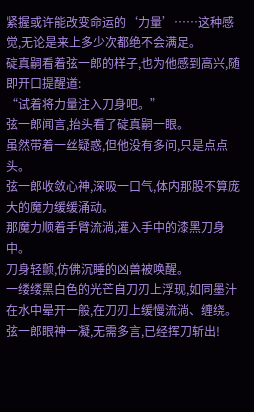紧握或许能改变命运的‘力量’……这种感觉,无论是来上多少次都绝不会满足。
碇真嗣看着弦一郎的样子,也为他感到高兴,随即开口提醒道:
“试着将力量注入刀身吧。”
弦一郎闻言,抬头看了碇真嗣一眼。
虽然带着一丝疑惑,但他没有多问,只是点点头。
弦一郎收敛心神,深吸一口气,体内那股不算庞大的魔力缓缓涌动。
那魔力顺着手臂流淌,灌入手中的漆黑刀身中。
刀身轻颤,仿佛沉睡的凶兽被唤醒。
一缕缕黑白色的光芒自刀刃上浮现,如同墨汁在水中晕开一般,在刀刃上缓慢流淌、缠绕。
弦一郎眼神一凝,无需多言,已经挥刀斩出!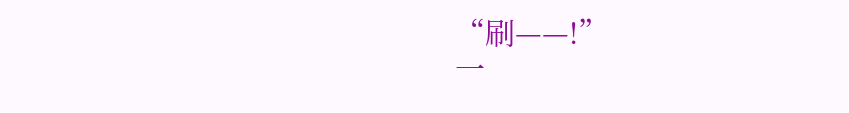“刷——!”
一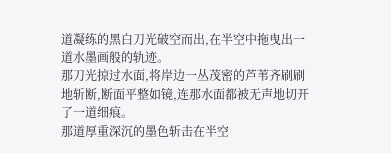道凝练的黑白刀光破空而出,在半空中拖曳出一道水墨画般的轨迹。
那刀光掠过水面,将岸边一丛茂密的芦苇齐刷刷地斩断,断面平整如镜,连那水面都被无声地切开了一道细痕。
那道厚重深沉的墨色斩击在半空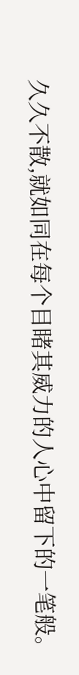久久不散,就如同在每个目睹其威力的人心中留下的一笔般。